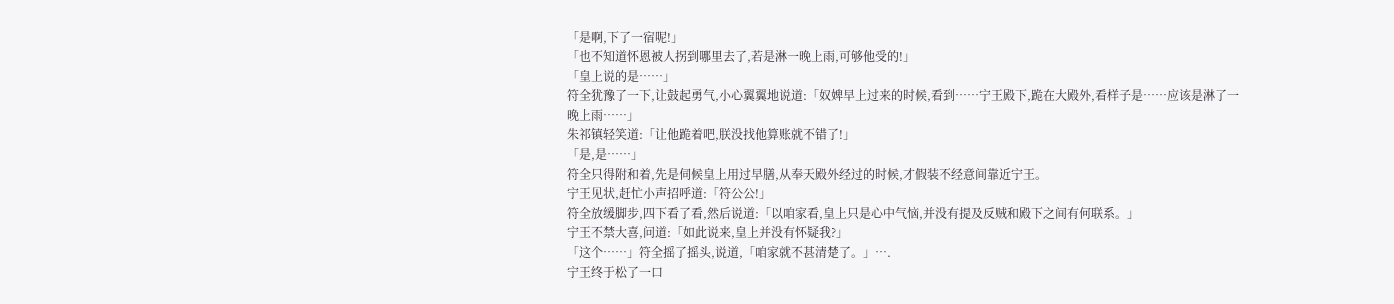「是啊,下了一宿呢!」
「也不知道怀恩被人拐到哪里去了,若是淋一晚上雨,可够他受的!」
「皇上说的是……」
符全犹豫了一下,让鼓起勇气,小心翼翼地说道:「奴婢早上过来的时候,看到……宁王殿下,跪在大殿外,看样子是……应该是淋了一晚上雨……」
朱祁镇轻笑道:「让他跪着吧,朕没找他算账就不错了!」
「是,是……」
符全只得附和着,先是伺候皇上用过早膳,从奉天殿外经过的时候,才假装不经意间靠近宁王。
宁王见状,赶忙小声招呼道:「符公公!」
符全放缓脚步,四下看了看,然后说道:「以咱家看,皇上只是心中气恼,并没有提及反贼和殿下之间有何联系。」
宁王不禁大喜,问道:「如此说来,皇上并没有怀疑我?」
「这个……」符全摇了摇头,说道,「咱家就不甚清楚了。」….
宁王终于松了一口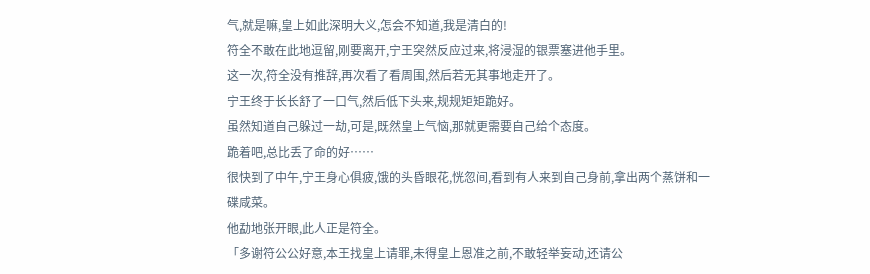气,就是嘛,皇上如此深明大义,怎会不知道,我是清白的!
符全不敢在此地逗留,刚要离开,宁王突然反应过来,将浸湿的银票塞进他手里。
这一次,符全没有推辞,再次看了看周围,然后若无其事地走开了。
宁王终于长长舒了一口气,然后低下头来,规规矩矩跪好。
虽然知道自己躲过一劫,可是,既然皇上气恼,那就更需要自己给个态度。
跪着吧,总比丢了命的好……
很快到了中午,宁王身心俱疲,饿的头昏眼花,恍忽间,看到有人来到自己身前,拿出两个蒸饼和一碟咸菜。
他勐地张开眼,此人正是符全。
「多谢符公公好意,本王找皇上请罪,未得皇上恩准之前,不敢轻举妄动,还请公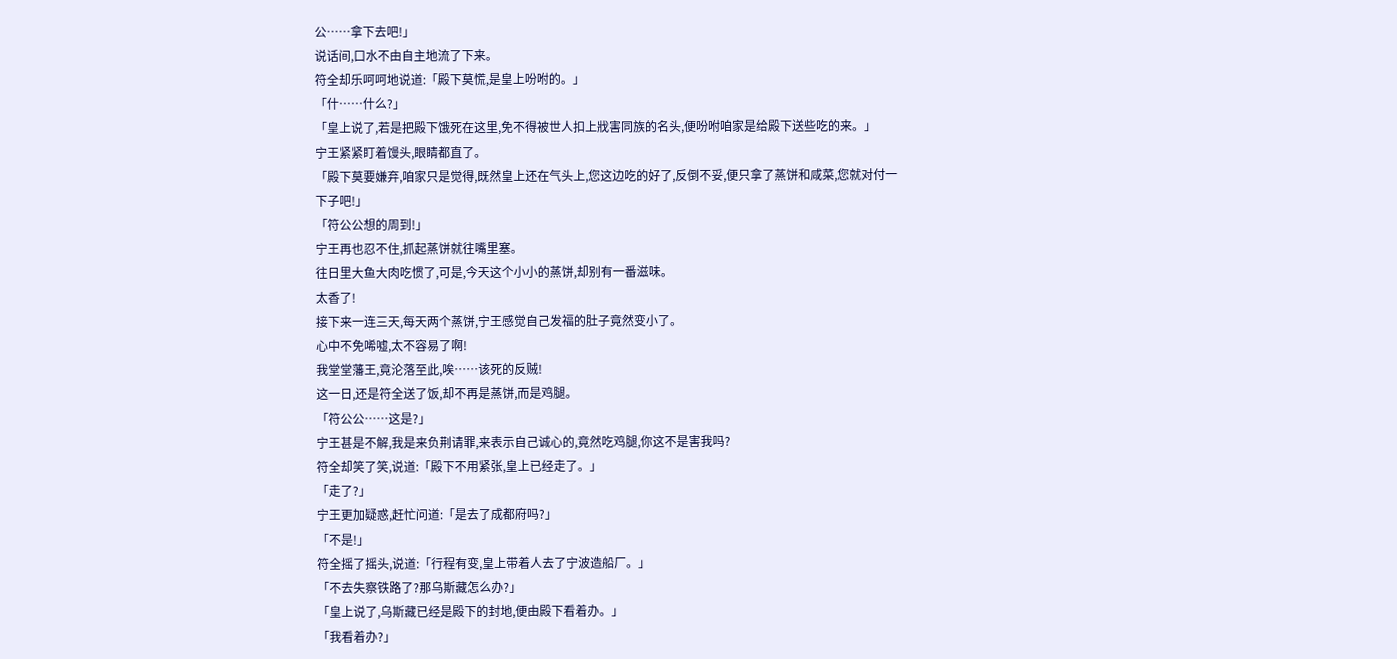公……拿下去吧!」
说话间,口水不由自主地流了下来。
符全却乐呵呵地说道:「殿下莫慌,是皇上吩咐的。」
「什……什么?」
「皇上说了,若是把殿下饿死在这里,免不得被世人扣上戕害同族的名头,便吩咐咱家是给殿下送些吃的来。」
宁王紧紧盯着馒头,眼睛都直了。
「殿下莫要嫌弃,咱家只是觉得,既然皇上还在气头上,您这边吃的好了,反倒不妥,便只拿了蒸饼和咸菜,您就对付一下子吧!」
「符公公想的周到!」
宁王再也忍不住,抓起蒸饼就往嘴里塞。
往日里大鱼大肉吃惯了,可是,今天这个小小的蒸饼,却别有一番滋味。
太香了!
接下来一连三天,每天两个蒸饼,宁王感觉自己发福的肚子竟然变小了。
心中不免唏嘘,太不容易了啊!
我堂堂藩王,竟沦落至此,唉……该死的反贼!
这一日,还是符全送了饭,却不再是蒸饼,而是鸡腿。
「符公公……这是?」
宁王甚是不解,我是来负荆请罪,来表示自己诚心的,竟然吃鸡腿,你这不是害我吗?
符全却笑了笑,说道:「殿下不用紧张,皇上已经走了。」
「走了?」
宁王更加疑惑,赶忙问道:「是去了成都府吗?」
「不是!」
符全摇了摇头,说道:「行程有变,皇上带着人去了宁波造船厂。」
「不去失察铁路了?那乌斯藏怎么办?」
「皇上说了,乌斯藏已经是殿下的封地,便由殿下看着办。」
「我看着办?」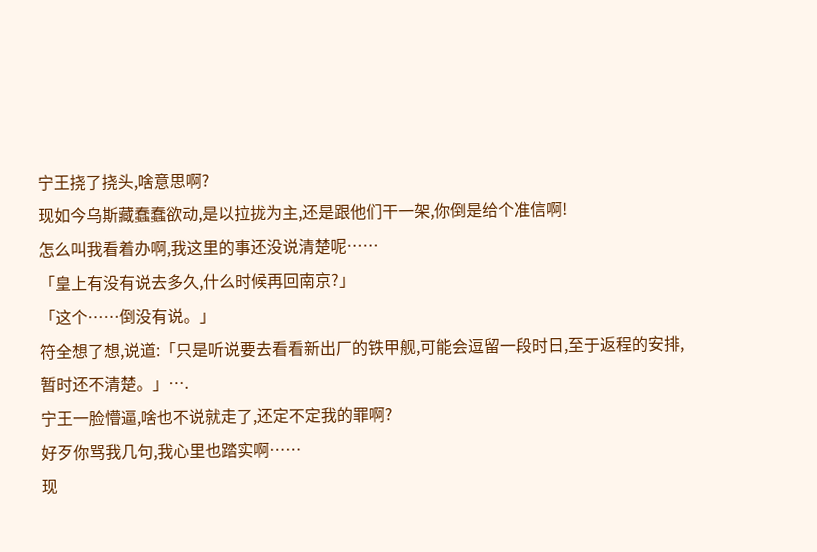宁王挠了挠头,啥意思啊?
现如今乌斯藏蠢蠢欲动,是以拉拢为主,还是跟他们干一架,你倒是给个准信啊!
怎么叫我看着办啊,我这里的事还没说清楚呢……
「皇上有没有说去多久,什么时候再回南京?」
「这个……倒没有说。」
符全想了想,说道:「只是听说要去看看新出厂的铁甲舰,可能会逗留一段时日,至于返程的安排,暂时还不清楚。」….
宁王一脸懵逼,啥也不说就走了,还定不定我的罪啊?
好歹你骂我几句,我心里也踏实啊……
现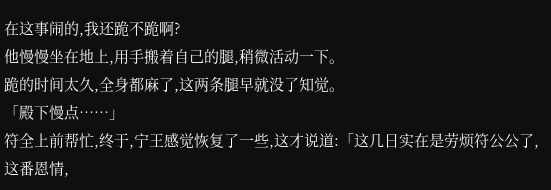在这事闹的,我还跪不跪啊?
他慢慢坐在地上,用手搬着自己的腿,稍微活动一下。
跪的时间太久,全身都麻了,这两条腿早就没了知觉。
「殿下慢点……」
符全上前帮忙,终于,宁王感觉恢复了一些,这才说道:「这几日实在是劳烦符公公了,这番恩情,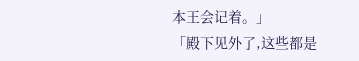本王会记着。」
「殿下见外了,这些都是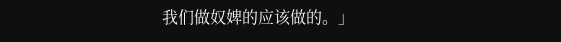我们做奴婢的应该做的。」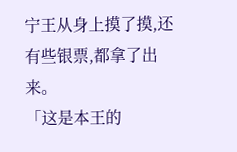宁王从身上摸了摸,还有些银票,都拿了出来。
「这是本王的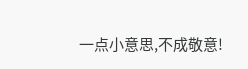一点小意思,不成敬意!